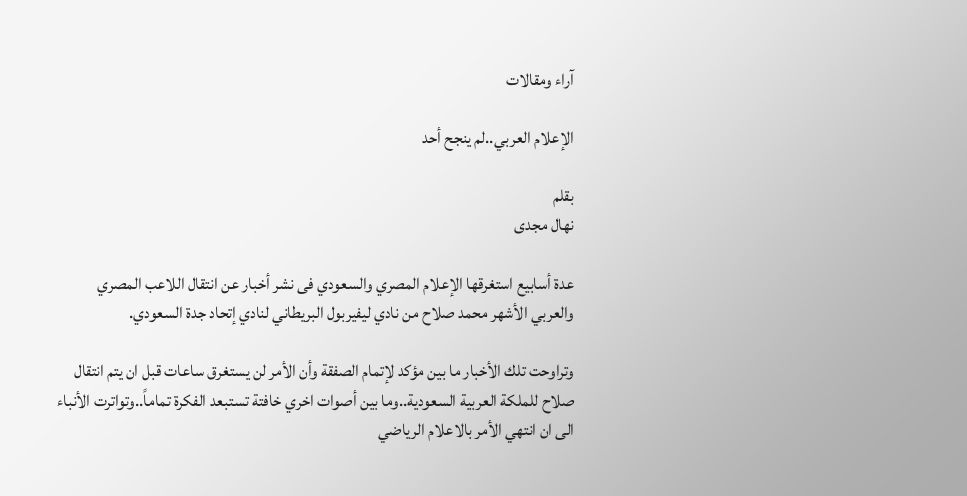آراء ومقالات

الإعلام العربي..لم ينجح أحد

بقلم
نهال مجدى

عدة أسابيع استغرقها الإعلام المصري والسعودي فى نشر أخبار عن انتقال اللاعب المصري والعربي الأشهر محمد صلاح من نادي ليفيربول البريطاني لنادي إتحاد جدة السعودي.

وتراوحت تلك الأخبار ما بين مؤكد لإتمام الصفقة وأن الأمر لن يستغرق ساعات قبل ان يتم انتقال صلاح للملكة العربية السعودية..وما بين أصوات اخري خافتة تستبعد الفكرة تماماً..وتواترت الأنباء الى ان انتهي الأمر بالاعلام الرياضي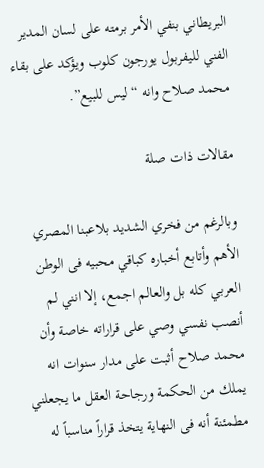البريطاني بنفي الأمر برمته على لسان المدير الفني لليفربول يورجون كلوب ويؤكد على بقاء محمد صلاح وانه “ليس للبيع”.

مقالات ذات صلة

وبالرغم من فخري الشديد بلاعبنا المصري الأهم وأتابع أخباره كباقي محبيه فى الوطن العربي كله بل والعالم اجمع، إلا انني لم أنصب نفسي وصي على قراراته خاصة وأن محمد صلاح أثبت على مدار سنوات انه يملك من الحكمة ورجاحة العقل ما يجعلني مطمئنة أنه فى النهاية يتخذ قراراً مناسباً له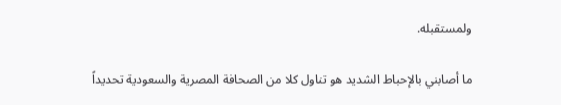ولمستقبله.

ما أصابني بالإحباط الشديد هو تناول كلا من الصحافة المصرية والسعودية تحديداً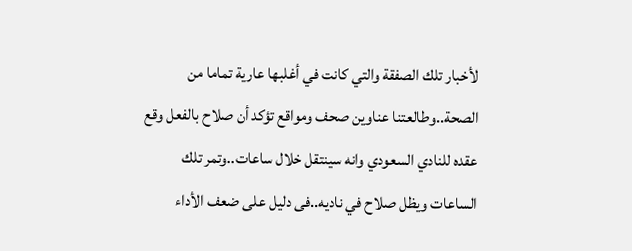لأخبار تلك الصفقة والتي كانت في أغلبها عارية تماما من الصحة..وطالعتنا عناوين صحف ومواقع تؤكد أن صلاح بالفعل وقع عقده للنادي السعودي وانه سينتقل خلال ساعات..وتمر تلك الساعات ويظل صلاح في ناديه..فى دليل على ضعف الأداء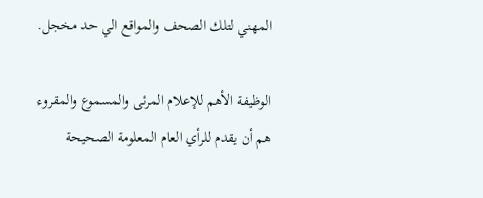المهني لتلك الصحف والمواقع الي حد مخجل.

الوظيفة الأهم للإعلام المرئى والمسموع والمقروء هم أن يقدم للرأي العام المعلومة الصحيحة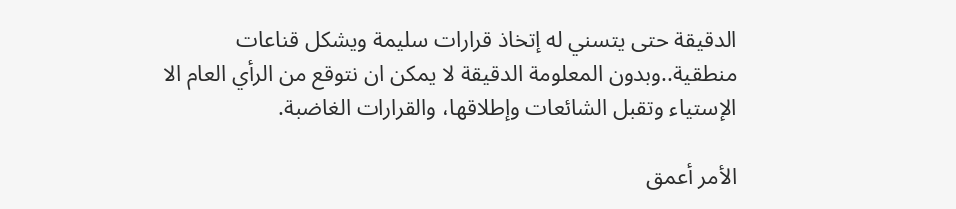الدقيقة حتى يتسني له إتخاذ قرارات سليمة ويشكل قناعات منطقية..وبدون المعلومة الدقيقة لا يمكن ان نتوقع من الرأي العام الا الإستياء وتقبل الشائعات وإطلاقها، والقرارات الغاضبة.

الأمر أعمق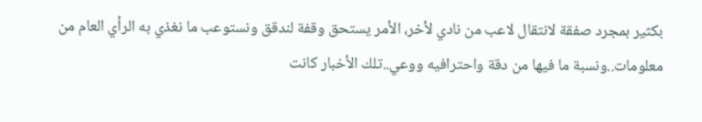بكثير بمجرد صفقة لانتقال لاعب من نادي لأخر، الأمر يستحق وقفة لندقق ونستوعب ما نغذي به الرأي العام من معلومات..ونسبة ما فيها من دقة واحترافيه ووعي..تلك الأخبار كانت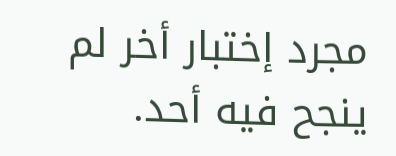مجرد إختبار أخر لم ينجح فيه أحد.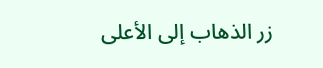زر الذهاب إلى الأعلى